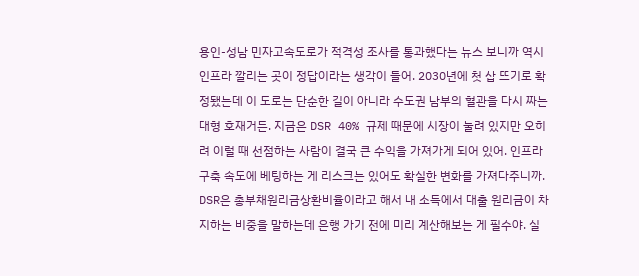용인-성남 민자고속도로가 적격성 조사를 통과했다는 뉴스 보니까 역시 인프라 깔리는 곳이 정답이라는 생각이 들어. 2030년에 첫 삽 뜨기로 확정됐는데 이 도로는 단순한 길이 아니라 수도권 남부의 혈관을 다시 짜는 대형 호재거든. 지금은 DSR 40% 규제 때문에 시장이 눌려 있지만 오히려 이럴 때 선점하는 사람이 결국 큰 수익을 가져가게 되어 있어. 인프라 구축 속도에 베팅하는 게 리스크는 있어도 확실한 변화를 가져다주니까.
DSR은 총부채원리금상환비율이라고 해서 내 소득에서 대출 원리금이 차지하는 비중을 말하는데 은행 가기 전에 미리 계산해보는 게 필수야. 실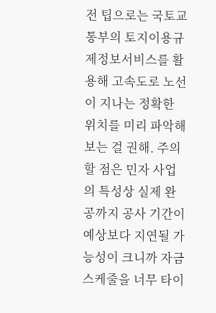전 팁으로는 국토교통부의 토지이용규제정보서비스를 활용해 고속도로 노선이 지나는 정확한 위치를 미리 파악해보는 걸 권해. 주의할 점은 민자 사업의 특성상 실제 완공까지 공사 기간이 예상보다 지연될 가능성이 크니까 자금 스케줄을 너무 타이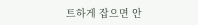트하게 잡으면 안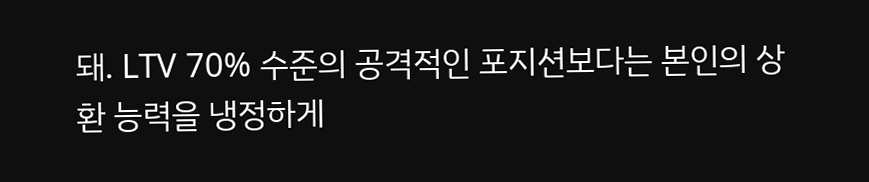돼. LTV 70% 수준의 공격적인 포지션보다는 본인의 상환 능력을 냉정하게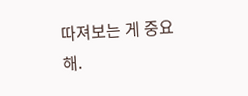따져보는 게 중요해.